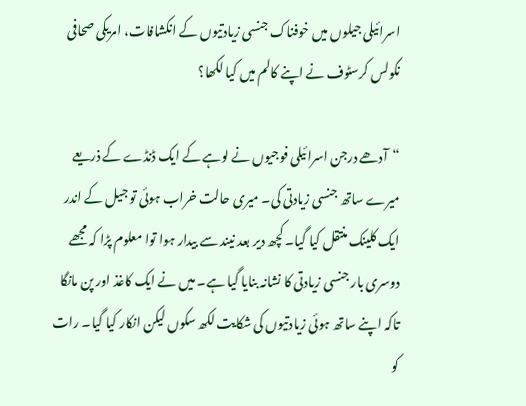اسرائیلی جیلوں میں خوفناک جنسی زیادتیوں کے انکشافات، امریکی صحافی نکولس کرسٹوف نے اپنے کالم میں کیا لکھا؟

“آدھے درجن اسرائیلی فوجیوں نے لوہے کے ایک ڈنڈے کے ذریعے میرے ساتھ جنسی زیادتی کی۔ میری حالت خراب ہوئی تو جیل کے اندر ایک کلینک منتقل کیا گیا۔ کچھ دیر بعد نیند سے بیدار ہوا توا معلوم پڑا کہ مجھے دوسری بار جنسی زیادتی کا نشانہ بنایا گیا ہے۔ میں نے ایک کاغذ اور پن مانگا تاکہ اپنے ساتھ ہوئی زیادتیوں کی شکایت لکھ سکوں لیکن انکار کیا گیا۔ رات کو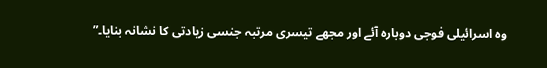وہ اسرائیلی فوجی دوبارہ آئے اور مجھے تیسری مرتبہ جنسی زیادتی کا نشانہ بنایا۔”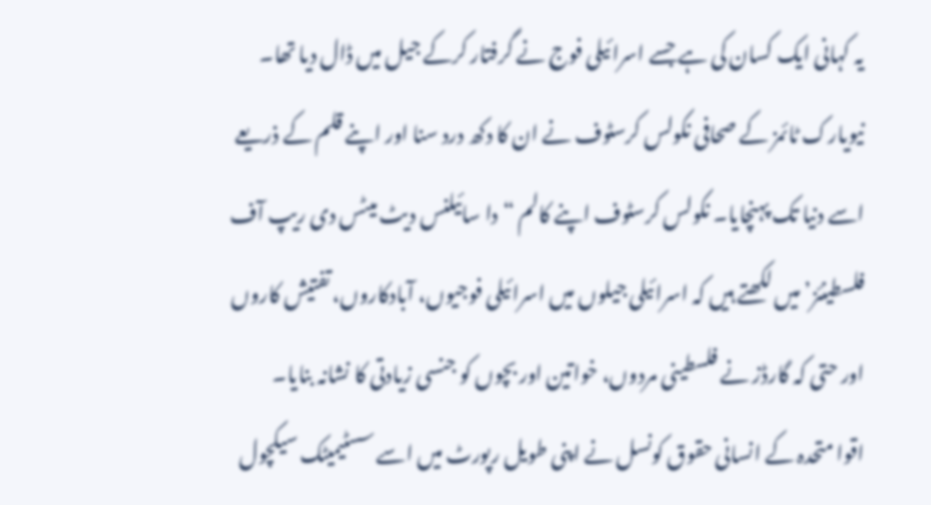یہ کہانی ایک کسان کی ہے جسے اسرائیلی فوج نے گرفتار کرکے جیل میں ڈال دیا تھا۔ نیویارک ٹائمز کے صحافی نکولس کرسٹوف نے ان کا دکھ درد سنا اور اپنے قلم کے ذریعے اسے دنیا تک پہنچایا۔ نکولس کرسٹوف اپنے کالم “دا سائیلنس دیٹ میٹس دی ریپ آف فلسطینئز’ میں لکھتے ہیں کہ اسرائیلی جیلوں میں اسرائیلی فوجیوں، آبادکاروں، تفتیش کاروں اور حتی کہ گارڈز نے فلسطینی مردوں، خواتین اور بچوں کو جنسی زیادتی کا نشانہ بنایا۔
اقوا متحدہ کے انسانی حقوق کونسل نے اپنی طویل رپورٹ میں اسے سسٹیمیٹک سیکچول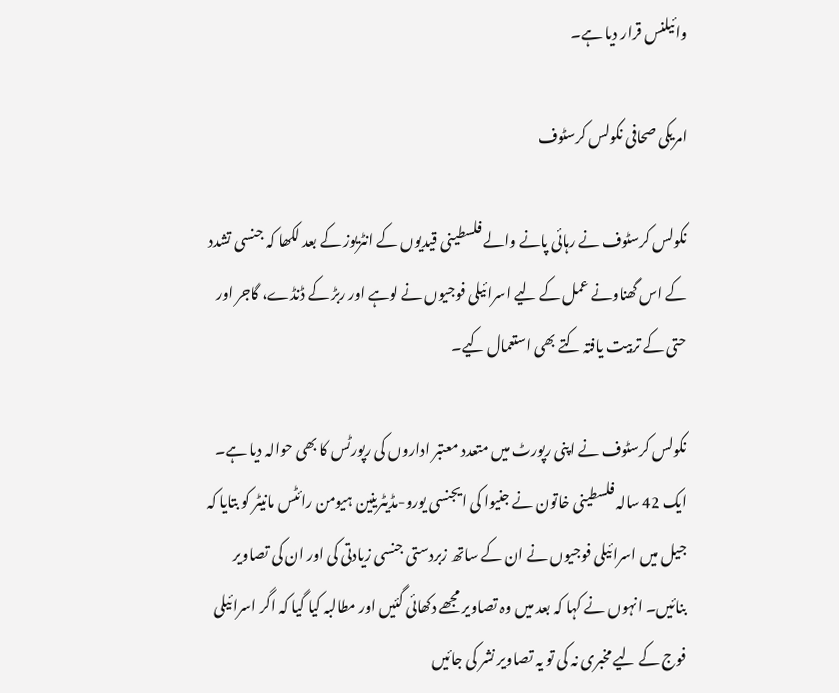وائیلنس قرار دیا ہے۔

امریکی صحافی نکولس کرسٹوف

نکولس کرسٹوف نے رہائی پانے والے فلسطینی قیدیوں کے انٹریوز کے بعد لکھا کہ جنسی تشدد کے اس گھناونے عمل کے لیے اسرائیلی فوجیوں نے لوہے اور ربڑ کے ڈنڈے، گاجر اور حتی کے تربیت یافتہ کتے بھی استعمال کیے۔

نکولس کرسٹوف نے اپنی رپورٹ میں متعدد معتبر اداروں کی رپورٹس کا بھی حوالہ دیا ہے۔ ایک 42 سالہ فلسطینی خاتون نے جنیوا کی ایجنسی یورو-مڈیٹرینین ہیومن رائٹس مانیٹر کو بتایا کہ جیل میں اسرائیلی فوجیوں نے ان کے ساتھ زبردستی جنسی زیادتی کی اور ان کی تصاویر بنائیں۔ انہوں نے کہا کہ بعد میں وہ تصاویر مجھے دکھائی گئیں اور مطالبہ کیا گیا کہ اگر اسرائیلی فوج کے لیے مخبری نہ کی تو یہ تصاویر نشر کی جائیں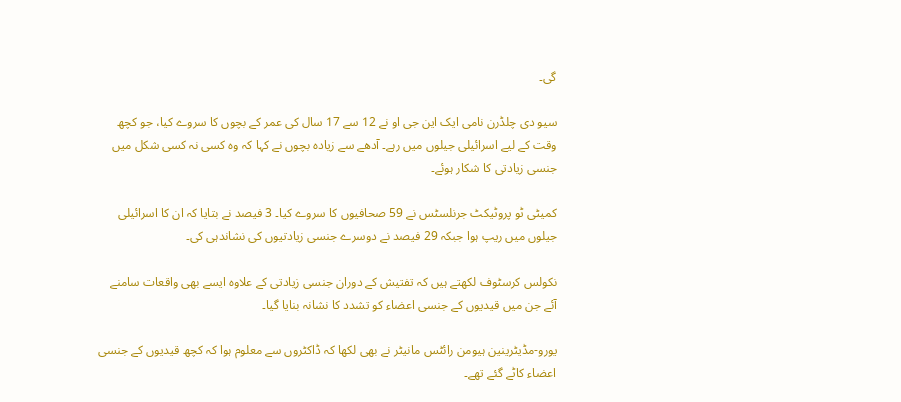گی۔

سیو دی چلڈرن نامی ایک این جی او نے 12 سے 17 سال کی عمر کے بچوں کا سروے کیا، جو کچھ وقت کے لیے اسرائیلی جیلوں میں رہے۔ آدھے سے زیادہ بچوں نے کہا کہ وہ کسی نہ کسی شکل میں جنسی زیادتی کا شکار ہوئے۔

کمیٹی ٹو پروٹیکٹ جرنلسٹس نے 59 صحافیوں کا سروے کیا۔ 3 فیصد نے بتایا کہ ان کا اسرائیلی جیلوں میں ریپ ہوا جبکہ 29 فیصد نے دوسرے جنسی زیادتیوں کی نشاندہی کی۔

نکولس کرسٹوف لکھتے ہیں کہ تفتیش کے دوران جنسی زیادتی کے علاوہ ایسے بھی واقعات سامنے آئے جن میں قیدیوں کے جنسی اعضاء کو تشدد کا نشانہ بنایا گیا۔

یورو-مڈیٹرینین ہیومن رائٹس مانیٹر نے بھی لکھا کہ ڈاکٹروں سے معلوم ہوا کہ کچھ قیدیوں کے جنسی اعضاء کاٹے گئے تھے۔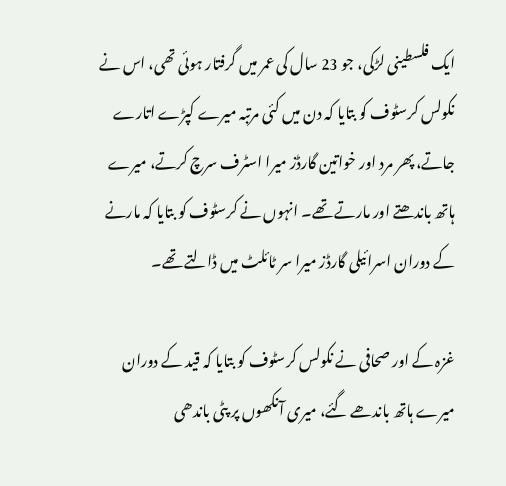ایک فلسطینی لڑکی، جو 23 سال کی عمر میں گرفتار ہوئی تھی، اس نے نکولس کرسٹوف کو بتایا کہ دن میں کئی مرتبہ میرے کپڑے اتارے جاتے، پھر مرد اور خواتین گارڈز میرا اسٹرف سرچ کرتے، میرے ہاتھ باندھتے اور مارتے تھے۔ انہوں نے کرسٹوف کو بتایا کہ مارنے کے دوران اسرائیلی گارڈز میرا سر ٹائلٹ میں ڈالتے تھے۔

غزہ کے اور صحافی نے نکولس کرسٹوف کو بتایا کہ قید کے دوران میرے ہاتھ باندھے گئے، میری آنکھوں پر پٹی باندھی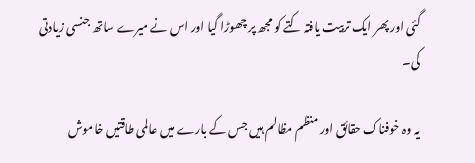گئی اور پھر ایک تربیت یافتہ کتے کو مجھ پر چھوڑا گیا اور اس نے میرے ساتھ جنسی زیادتی کی۔

یہ وہ خوفناک حقائق اور منظم مظالم ہیں جس کے بارے میں عالمی طاقتیں خاموش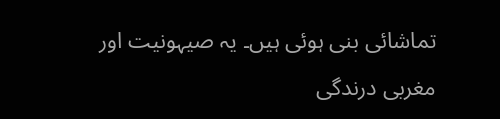تماشائی بنی ہوئی ہیں۔ یہ صیہونیت اور مغربی درندگی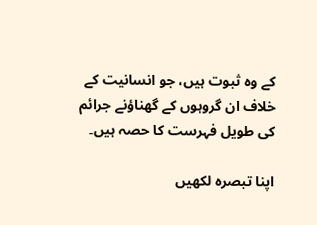کے وہ ثبوت ہیں، جو انسانیت کے خلاف ان گروہوں کے گھناؤنے جرائم کی طویل فہرست کا حصہ ہیں۔

اپنا تبصرہ لکھیں